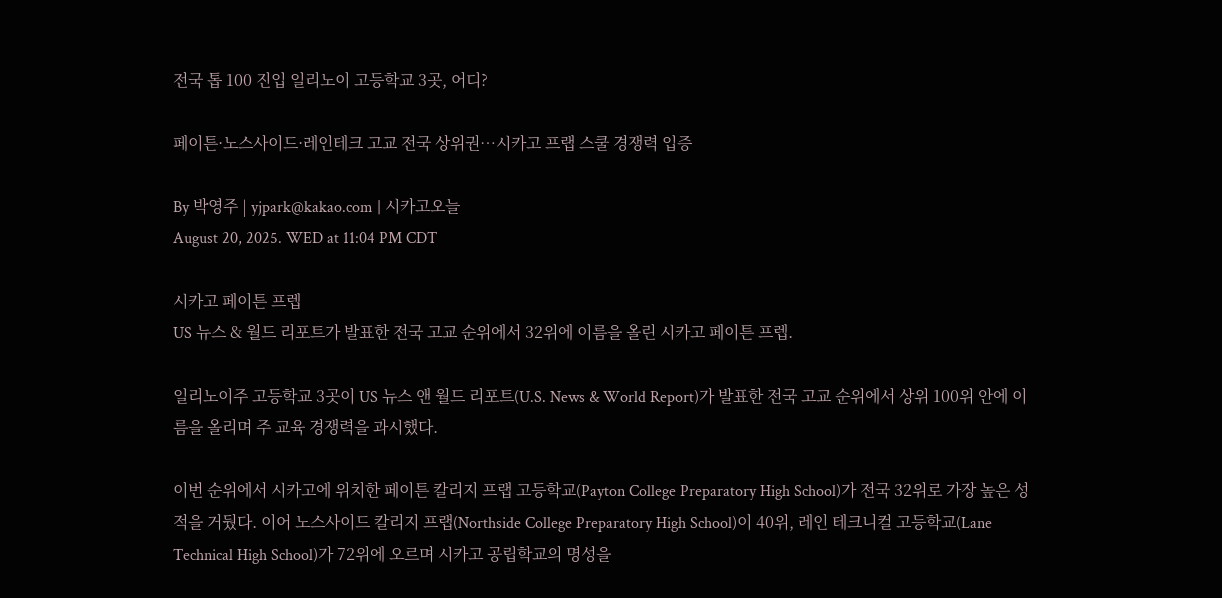전국 톱 100 진입 일리노이 고등학교 3곳, 어디?

페이튼·노스사이드·레인테크 고교 전국 상위권…시카고 프랩 스쿨 경쟁력 입증

By 박영주 | yjpark@kakao.com | 시카고오늘
August 20, 2025. WED at 11:04 PM CDT

시카고 페이튼 프렙
US 뉴스 & 월드 리포트가 발표한 전국 고교 순위에서 32위에 이름을 올린 시카고 페이튼 프렙.

일리노이주 고등학교 3곳이 US 뉴스 앤 월드 리포트(U.S. News & World Report)가 발표한 전국 고교 순위에서 상위 100위 안에 이름을 올리며 주 교육 경쟁력을 과시했다.

이번 순위에서 시카고에 위치한 페이튼 칼리지 프랩 고등학교(Payton College Preparatory High School)가 전국 32위로 가장 높은 성적을 거뒀다. 이어 노스사이드 칼리지 프랩(Northside College Preparatory High School)이 40위, 레인 테크니컬 고등학교(Lane Technical High School)가 72위에 오르며 시카고 공립학교의 명성을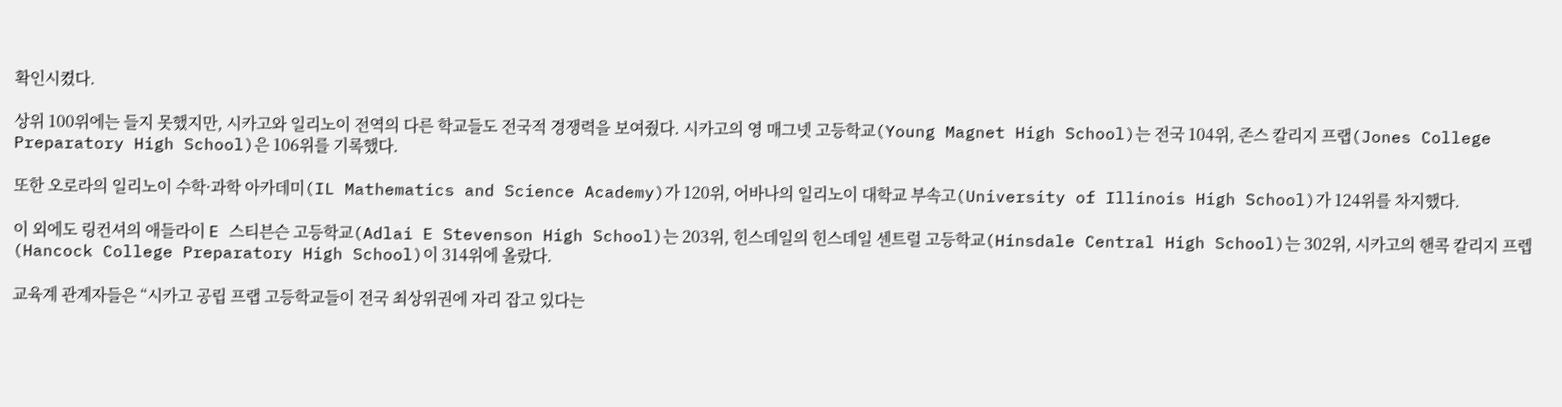확인시켰다.

상위 100위에는 들지 못했지만, 시카고와 일리노이 전역의 다른 학교들도 전국적 경쟁력을 보여줬다. 시카고의 영 매그넷 고등학교(Young Magnet High School)는 전국 104위, 존스 칼리지 프랩(Jones College Preparatory High School)은 106위를 기록했다.

또한 오로라의 일리노이 수학·과학 아카데미(IL Mathematics and Science Academy)가 120위, 어바나의 일리노이 대학교 부속고(University of Illinois High School)가 124위를 차지했다.

이 외에도 링컨셔의 애들라이 E 스티븐슨 고등학교(Adlai E Stevenson High School)는 203위, 힌스데일의 힌스데일 센트럴 고등학교(Hinsdale Central High School)는 302위, 시카고의 핸콕 칼리지 프렙(Hancock College Preparatory High School)이 314위에 올랐다.

교육계 관계자들은 “시카고 공립 프랩 고등학교들이 전국 최상위권에 자리 잡고 있다는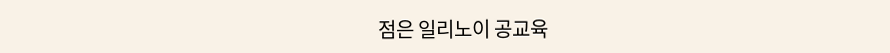점은 일리노이 공교육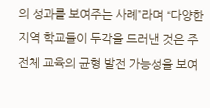의 성과를 보여주는 사례”라며 “다양한 지역 학교들이 두각을 드러낸 것은 주 전체 교육의 균형 발전 가능성을 보여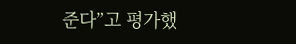준다”고 평가했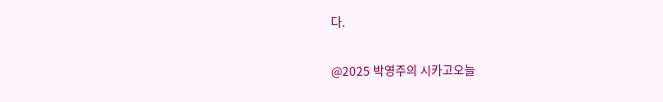다.

@2025 박영주의 시카고오늘